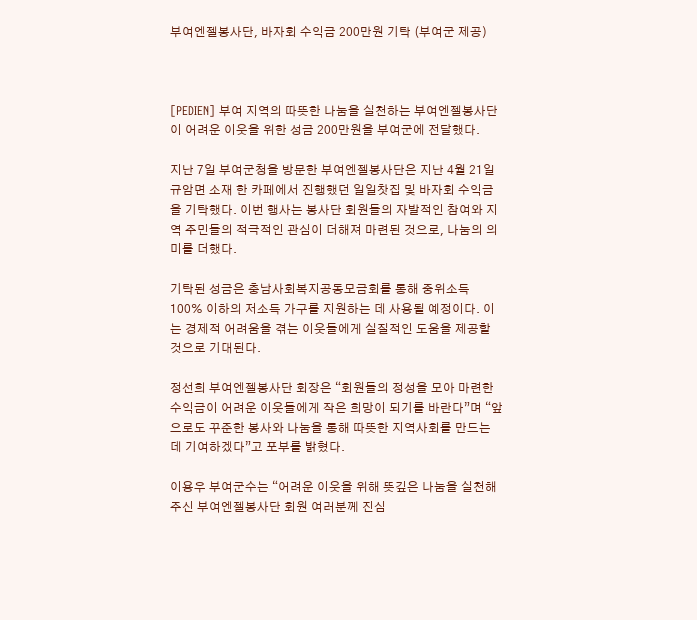부여엔젤봉사단, 바자회 수익금 200만원 기탁 (부여군 제공)



[PEDIEN] 부여 지역의 따뜻한 나눔을 실천하는 부여엔젤봉사단이 어려운 이웃을 위한 성금 200만원을 부여군에 전달했다.

지난 7일 부여군청을 방문한 부여엔젤봉사단은 지난 4월 21일 규암면 소재 한 카페에서 진행했던 일일찻집 및 바자회 수익금을 기탁했다. 이번 행사는 봉사단 회원들의 자발적인 참여와 지역 주민들의 적극적인 관심이 더해져 마련된 것으로, 나눔의 의미를 더했다.

기탁된 성금은 충남사회복지공동모금회를 통해 중위소득 100% 이하의 저소득 가구를 지원하는 데 사용될 예정이다. 이는 경제적 어려움을 겪는 이웃들에게 실질적인 도움을 제공할 것으로 기대된다.

정선희 부여엔젤봉사단 회장은 “회원들의 정성을 모아 마련한 수익금이 어려운 이웃들에게 작은 희망이 되기를 바란다”며 “앞으로도 꾸준한 봉사와 나눔을 통해 따뜻한 지역사회를 만드는 데 기여하겠다”고 포부를 밝혔다.

이용우 부여군수는 “어려운 이웃을 위해 뜻깊은 나눔을 실천해 주신 부여엔젤봉사단 회원 여러분께 진심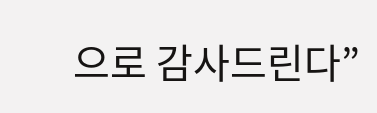으로 감사드린다”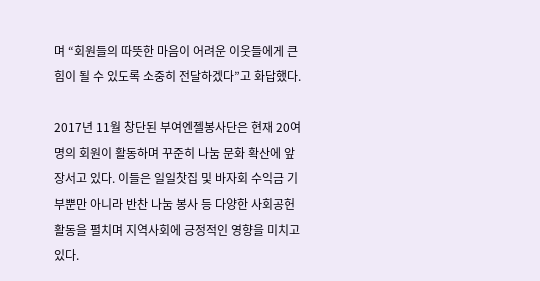며 “회원들의 따뜻한 마음이 어려운 이웃들에게 큰 힘이 될 수 있도록 소중히 전달하겠다”고 화답했다.

2017년 11월 창단된 부여엔젤봉사단은 현재 20여 명의 회원이 활동하며 꾸준히 나눔 문화 확산에 앞장서고 있다. 이들은 일일찻집 및 바자회 수익금 기부뿐만 아니라 반찬 나눔 봉사 등 다양한 사회공헌 활동을 펼치며 지역사회에 긍정적인 영향을 미치고 있다.